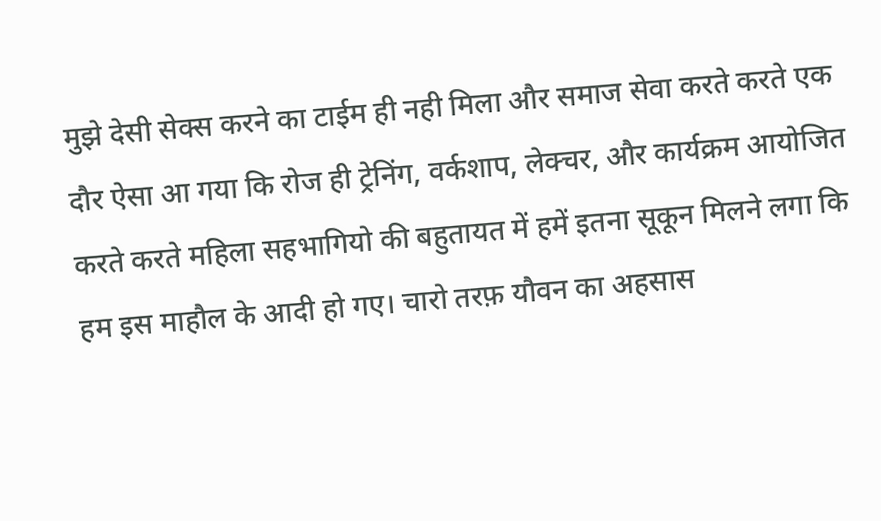मुझे देसी सेक्स करने का टाईम ही नही मिला और समाज सेवा करते करते एक दौर ऐसा आ गया कि रोज ही ट्रेनिंग, वर्कशाप, लेक्चर, और कार्यक्रम आयोजित करते करते महिला सहभागियो की बहुतायत में हमें इतना सूकून मिलने लगा कि हम इस माहौल के आदी हो गए। चारो तरफ़ यौवन का अहसास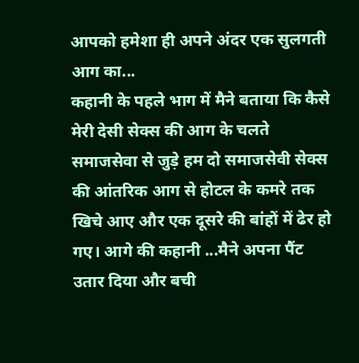आपको हमेशा ही अपने अंदर एक सुलगती आग का...
कहानी के पहले भाग में मैने बताया कि कैसे मेरी देसी सेक्स की आग के चलते समाजसेवा से जुड़े हम दो समाजसेवी सेक्स की आंतरिक आग से होटल के कमरे तक खिचे आए और एक दूसरे की बांहों में ढेर हो गए। आगे की कहानी ...मैने अपना पैंट उतार दिया और बची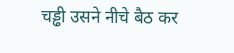चड्ढी उसने नीचे बैठ कर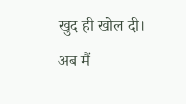खुद ही खोल दी। अब मैं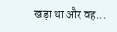खड़ा था और वह...